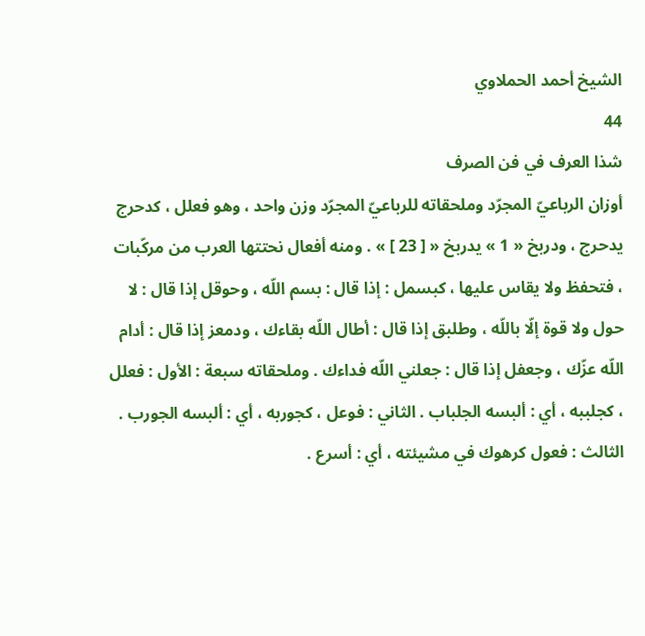الشيخ أحمد الحملاوي
44
شذا العرف في فن الصرف
أوزان الرباعيّ المجرّد وملحقاته للرباعيّ المجرّد وزن واحد ، وهو فعلل ، كدحرج يدحرج ، ودربخ « 1 » يدربخ « [ 23 ] » . ومنه أفعال نحتتها العرب من مركّبات ، فتحفظ ولا يقاس عليها ، كبسمل : إذا قال : بسم اللّه ، وحوقل إذا قال : لا حول ولا قوة إلّا باللّه ، وطلبق إذا قال : أطال اللّه بقاءك ، ودمعز إذا قال : أدام اللّه عزّك ، وجعفل إذا قال : جعلني اللّه فداءك . وملحقاته سبعة : الأول : فعلل ، كجلببه ، أي : ألبسه الجلباب . الثاني : فوعل ، كجوربه ، أي : ألبسه الجورب . الثالث : فعول كرهوك في مشيئته ، أي : أسرع .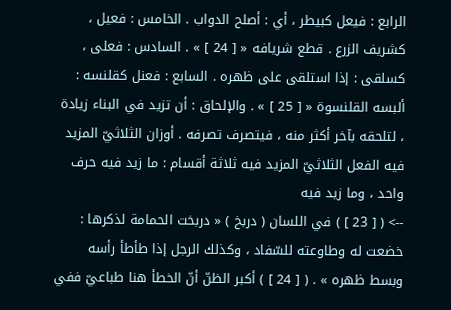الرابع : فيعل كبيطر ، أي : أصلح الدواب . الخامس : فعيل ، كشريف الزرع . قطع شريافه « [ 24 ] » . السادس : فعلى ، كسلقى : إذا استلقى على ظهره . السابع : فعنل كقلنسه : ألبسه القلنسوة « [ 25 ] » . والإلحاق : أن تزيد في البناء زيادة ، لتلحقه بآخر أكثر منه ، فيتصرف تصرفه . أوزان الثلاثيّ المزيد فيه الفعل الثلاثيّ المزيد فيه ثلاثة أقسام : ما زيد فيه حرف واحد ، وما زيد فيه
--> ( [ 23 ] ) في اللسان ( دربخ ) « دربخت الحمامة لذكرها : خضعت له وطاوعته للسّفاد ، وكذلك الرجل إذا طأطأ رأسه وبسط ظهره » . ( [ 24 ] ) أكبر الظنّ أنّ الخطأ هنا طباعيّ ففي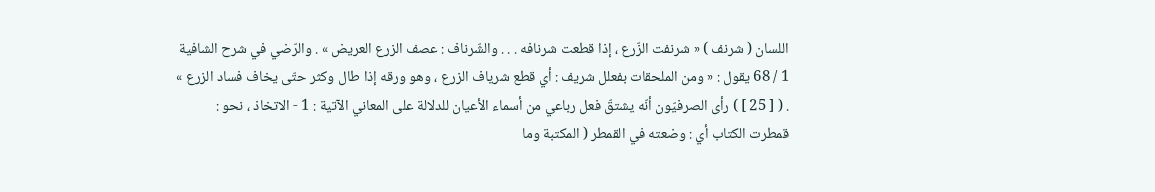اللسان ( شرنف ) « شرنفت الزّرع ، إذا قطعت شرنافه . . . والشّرناف : عصف الزرع العريض » . والرّضي في شرح الشافية 1 / 68 يقول : « ومن الملحقات بفعلل شريف : أي قطع شرياف الزرع ، وهو ورقه إذا طال وكثر حتّى يخاف فساد الزرع » . ( [ 25 ] ) رأى الصرفيّون أنّه يشتقّ فعل رباعي من أسماء الأعيان للدلالة على المعاني الآتية : 1 - الاتخاذ ، نحو : قمطرت الكتاب أي : وضعته في القمطر ( المكتبة وما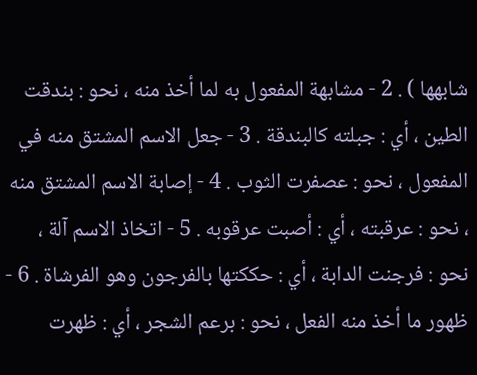شابهها ) . 2 - مشابهة المفعول به لما أخذ منه ، نحو : بندقت الطين ، أي : جبلته كالبندقة . 3 - جعل الاسم المشتق منه في المفعول ، نحو : عصفرت الثوب . 4 - إصابة الاسم المشتق منه ، نحو : عرقبته ، أي : أصبت عرقوبه . 5 - اتخاذ الاسم آلة ، نحو : فرجنت الدابة ، أي : حككتها بالفرجون وهو الفرشاة . 6 - ظهور ما أخذ منه الفعل ، نحو : برعم الشجر ، أي : ظهرت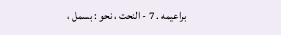براعيمه . 7 - النحت ، نحو : بسمل ،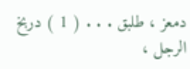دمعز ، طلبق . . . ( 1 ) دربخ الرجل ،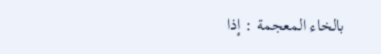بالخاء المعجمة : إذا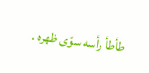طأطأ رأسه سوّى ظهره .